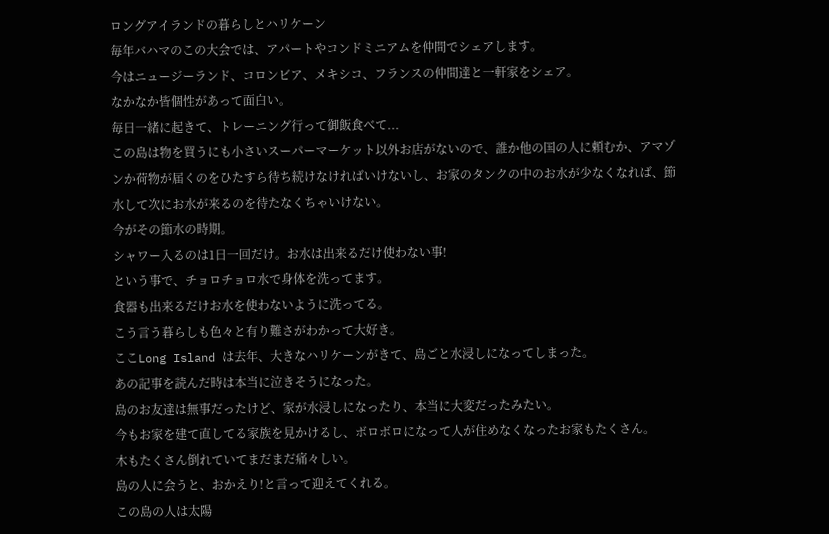ロングアイランドの暮らしとハリケーン
毎年バハマのこの大会では、アパートやコンドミニアムを仲間でシェアします。
今はニュージーランド、コロンビア、メキシコ、フランスの仲間達と一軒家をシェア。
なかなか皆個性があって面白い。
毎日一緒に起きて、トレーニング行って御飯食べて...
この島は物を買うにも小さいスーパーマーケット以外お店がないので、誰か他の国の人に頼むか、アマゾンか荷物が届くのをひたすら待ち続けなければいけないし、お家のタンクの中のお水が少なくなれば、節水して次にお水が来るのを待たなくちゃいけない。
今がその節水の時期。
シャワー入るのは1日一回だけ。お水は出来るだけ使わない事!
という事で、チョロチョロ水で身体を洗ってます。
食器も出来るだけお水を使わないように洗ってる。
こう言う暮らしも色々と有り難さがわかって大好き。
ここLong Island は去年、大きなハリケーンがきて、島ごと水浸しになってしまった。
あの記事を読んだ時は本当に泣きそうになった。
島のお友達は無事だったけど、家が水浸しになったり、本当に大変だったみたい。
今もお家を建て直してる家族を見かけるし、ボロボロになって人が住めなくなったお家もたくさん。
木もたくさん倒れていてまだまだ痛々しい。
島の人に会うと、おかえり!と言って迎えてくれる。
この島の人は太陽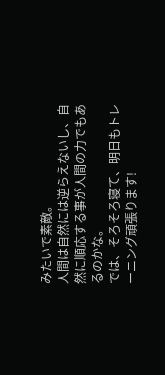みたいで素敵。
人間は自然には逆らえないし、自然に順応する事が人間の力でもあるのかな。
では、そろそろ寝て、明日もトレーニング頑張ります!